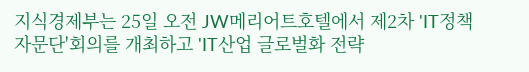지식경제부는 25일 오전 JW메리어트호텔에서 제2차 'IT정책 자문단'회의를 개최하고 'IT산업 글로벌화 전략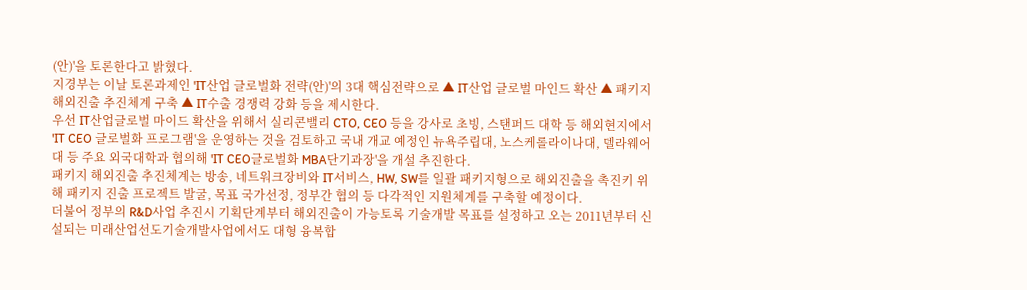(안)'을 토론한다고 밝혔다.
지경부는 이날 토론과제인 'IT산업 글로벌화 전략(안)'의 3대 핵심전략으로 ▲ IT산업 글로벌 마인드 확산 ▲ 패키지 해외진출 추진체계 구축 ▲ IT수출 경쟁력 강화 등을 제시한다.
우선 IT산업글로벌 마이드 확산을 위해서 실리콘밸리 CTO, CEO 등을 강사로 초빙, 스탠퍼드 대학 등 해외현지에서 'IT CEO 글로벌화 프로그램'을 운영하는 것을 검토하고 국내 개교 예정인 뉴욕주립대, 노스케롤라이나대, 델라웨어대 등 주요 외국대학과 협의해 'IT CEO글로벌화 MBA단기과장'을 개설 추진한다.
패키지 해외진출 추진체계는 방송, 네트워크장비와 IT서비스, HW, SW를 일괄 패키지형으로 해외진출을 촉진키 위해 패키지 진출 프로젝트 발굴, 목표 국가선정, 정부간 협의 등 다각적인 지원체계를 구축할 예정이다.
더불어 정부의 R&D사업 추진시 기획단계부터 해외진출이 가능토록 기술개발 목표를 설정하고 오는 2011년부터 신설되는 미래산업선도기술개발사업에서도 대형 융복합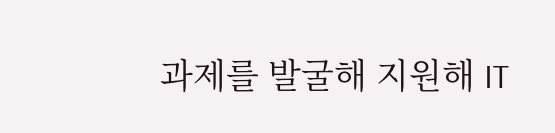과제를 발굴해 지원해 IT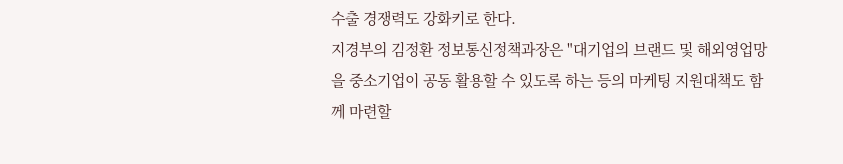수출 경쟁력도 강화키로 한다.
지경부의 김정환 정보통신정책과장은 "대기업의 브랜드 및 해외영업망을 중소기업이 공동 활용할 수 있도록 하는 등의 마케팅 지원대책도 함께 마련할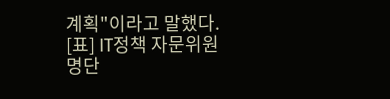계획"이라고 말했다.
[표] IT정책 자문위원 명단